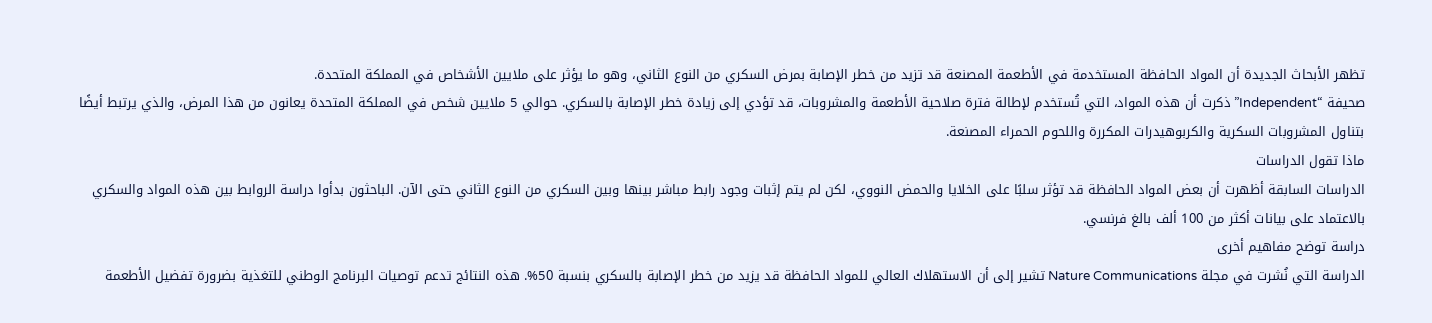تظهر الأبحاث الجديدة أن المواد الحافظة المستخدمة في الأطعمة المصنعة قد تزيد من خطر الإصابة بمرض السكري من النوع الثاني، وهو ما يؤثر على ملايين الأشخاص في المملكة المتحدة.
صحيفة “Independent” ذكرت أن هذه المواد، التي تُستخدم لإطالة فترة صلاحية الأطعمة والمشروبات، قد تؤدي إلى زيادة خطر الإصابة بالسكري. حوالي 5 ملايين شخص في المملكة المتحدة يعانون من هذا المرض، والذي يرتبط أيضًا بتناول المشروبات السكرية والكربوهيدرات المكررة واللحوم الحمراء المصنعة.
ماذا تقول الدراسات
الدراسات السابقة أظهرت أن بعض المواد الحافظة قد تؤثر سلبًا على الخلايا والحمض النووي، لكن لم يتم إثبات وجود رابط مباشر بينها وبين السكري من النوع الثاني حتى الآن. الباحثون بدأوا دراسة الروابط بين هذه المواد والسكري بالاعتماد على بيانات أكثر من 100 ألف بالغ فرنسي.
دراسة توضح مفاهيم أخرى
الدراسة التي نُشرت في مجلة Nature Communications تشير إلى أن الاستهلاك العالي للمواد الحافظة قد يزيد من خطر الإصابة بالسكري بنسبة 50%. هذه النتائج تدعم توصيات البرنامج الوطني للتغذية بضرورة تفضيل الأطعمة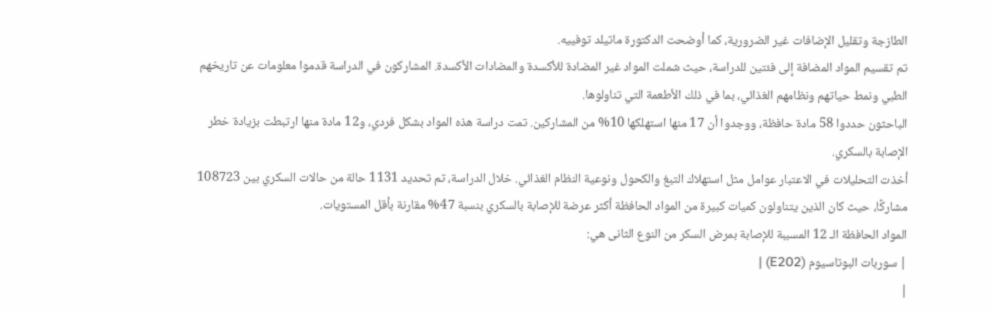الطازجة وتقليل الإضافات غير الضرورية، كما أوضحت الدكتورة ماتيلد توفييه.
تم تقسيم المواد المضافة إلى فئتين للدراسة، حيث شملت المواد غير المضادة للأكسدة والمضادات الأكسدة. المشاركون في الدراسة قدموا معلومات عن تاريخهم الطبي ونمط حياتهم ونظامهم الغذائي، بما في ذلك الأطعمة التي تناولوها.
الباحثون حددوا 58 مادة حافظة، ووجدوا أن 17 منها استهلكها 10% من المشاركين. تمت دراسة هذه المواد بشكل فردي، و12 مادة منها ارتبطت بزيادة خطر الإصابة بالسكري.
أخذت التحليلات في الاعتبار عوامل مثل استهلاك التبغ والكحول ونوعية النظام الغذائي. خلال الدراسة، تم تحديد 1131 حالة من حالات السكري بين 108723 مشاركًا، حيث كان الذين يتناولون كميات كبيرة من المواد الحافظة أكثر عرضة للإصابة بالسكري بنسبة 47% مقارنة بأقل المستويات.
المواد الحافظة الـ 12 المسببة للإصابة بمرض السكر من النوع الثانى هي:
| سوربات البوتاسيوم (E202) |
|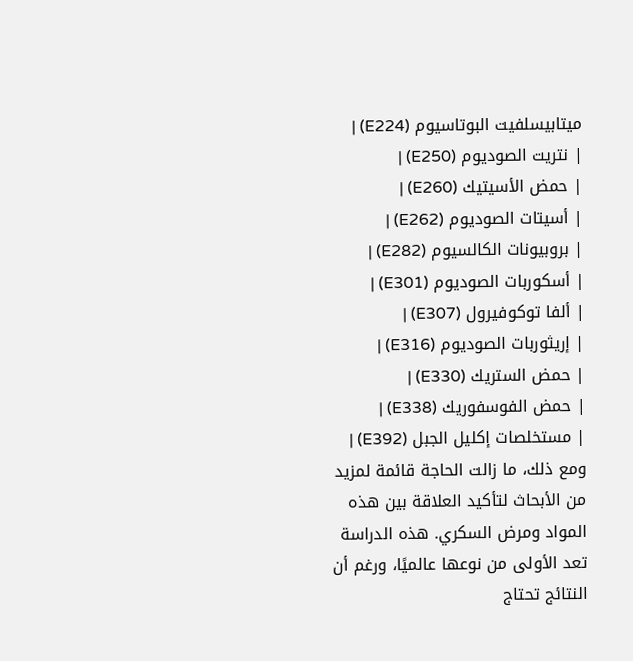ميتابيسلفيت البوتاسيوم (E224) |
| نتريت الصوديوم (E250) |
| حمض الأسيتيك (E260) |
| أسيتات الصوديوم (E262) |
| بروبيونات الكالسيوم (E282) |
| أسكوربات الصوديوم (E301) |
| ألفا توكوفيرول (E307) |
| إريثوربات الصوديوم (E316) |
| حمض الستريك (E330) |
| حمض الفوسفوريك (E338) |
| مستخلصات إكليل الجبل (E392) |
ومع ذلك، ما زالت الحاجة قائمة لمزيد من الأبحاث لتأكيد العلاقة بين هذه المواد ومرض السكري. هذه الدراسة تعد الأولى من نوعها عالميًا، ورغم أن النتائج تحتاج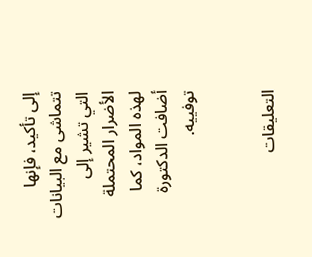إلى تأكيد، فإنها تتماشى مع البيانات التي تشير إلى الأضرار المحتملة لهذه المواد، كما أضافت الدكتورة توفييه.


التعليقات